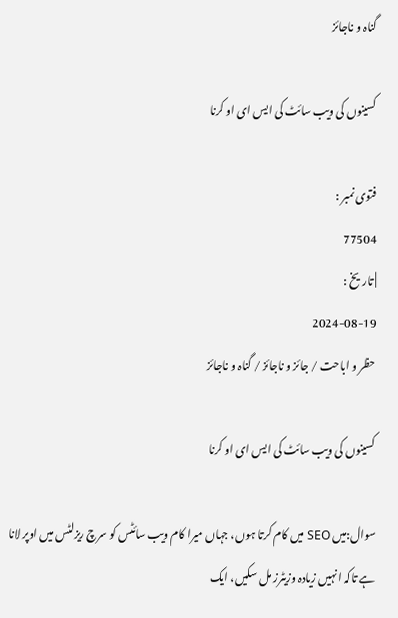گناہ و ناجائز

کسینوں کی ویب سائٹ کی ایس ای او کرنا

فتوی نمبر :
77504
| تاریخ :
2024-08-19
حظر و اباحت / جائز و ناجائز / گناہ و ناجائز

کسینوں کی ویب سائٹ کی ایس ای او کرنا

سوال:میں SEO میں کام کرتا ہوں، جہاں میرا کام ویب سائٹس کو سرچ ریزلٹس میں اوپر لانا ہے تاکہ انہیں زیادہ وزیٹرز مل سکیں، ایک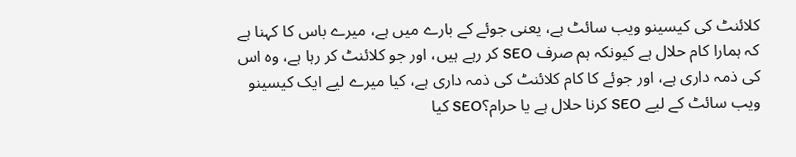کلائنٹ کی کیسینو ویب سائٹ ہے، یعنی جوئے کے بارے میں ہے، میرے باس کا کہنا ہے کہ ہمارا کام حلال ہے کیونکہ ہم صرف SEO کر رہے ہیں، اور جو کلائنٹ کر رہا ہے، وہ اس کی ذمہ داری ہے، اور جوئے کا کام کلائنٹ کی ذمہ داری ہے، کیا میرے لیے ایک کیسینو ویب سائٹ کے لیے SEO کرنا حلال ہے یا حرام؟SEO کیا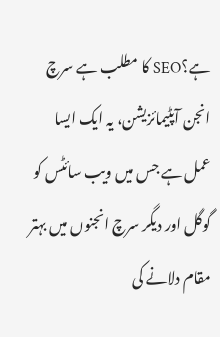ہے؟SEO کا مطلب ہے سرچ انجن آپٹیمائزیشن، یہ ایک ایسا عمل ہے جس میں ویب سائٹس کو گوگل اور دیگر سرچ انجنوں میں بہتر مقام دلانے کی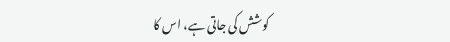کوشش کی جاتی ہے، اس کا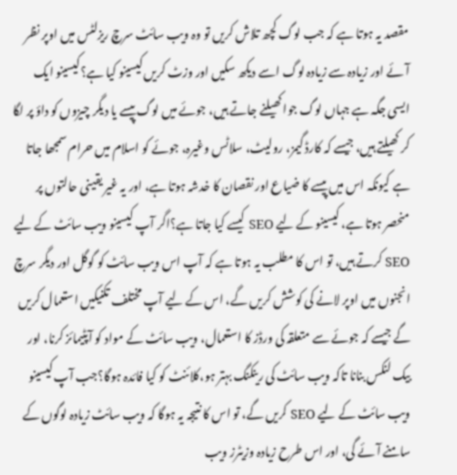مقصد یہ ہوتا ہے کہ جب لوگ کچھ تلاش کریں تو وہ ویب سائٹ سرچ ریزلٹس میں اوپر نظر آئے اور زیادہ سے زیادہ لوگ اسے دیکھ سکیں اور وزٹ کریں کیسینو کیا ہے؟کیسینو ایک ایسی جگہ ہے جہاں لوگ جوا کھیلنے جاتے ہیں، جوئے میں لوگ پیسے یا دیگر چیزوں کو داؤ پر لگا کر کھیلتے ہیں، جیسے کہ کارڈ گیمز، رولیٹ، سلاٹس وغیرہ، جوئے کو اسلام میں حرام سمجھا جاتا ہے کیونکہ اس میں پیسے کا ضیاع اور نقصان کا خدشہ ہوتا ہے، اور یہ غیر یقینی حالتوں پر منحصر ہوتا ہے، کیسینو کے لیے SEO کیسے کیا جاتا ہے؟اگر آپ کیسینو ویب سائٹ کے لیے SEO کرتے ہیں، تو اس کا مطلب یہ ہوتا ہے کہ آپ اس ویب سائٹ کو گوگل اور دیگر سرچ انجنوں میں اوپر لانے کی کوشش کریں گے، اس کے لیے آپ مختلف تکنیکیں استعمال کریں گے جیسے کہ جوئے سے متعلقہ کی ورڈز کا استعمال، ویب سائٹ کے مواد کو آپٹیمائز کرنا، اور بیک لنکس بنانا تاکہ ویب سائٹ کی رینکنگ بہتر ہو،کلائنٹ کو کیا فائدہ ہوگا؟جب آپ کیسینو ویب سائٹ کے لیے SEO کریں گے، تو اس کا نتیجہ یہ ہوگا کہ ویب سائٹ زیادہ لوگوں کے سامنے آئے گی، اور اس طرح زیادہ وزیٹرز ویب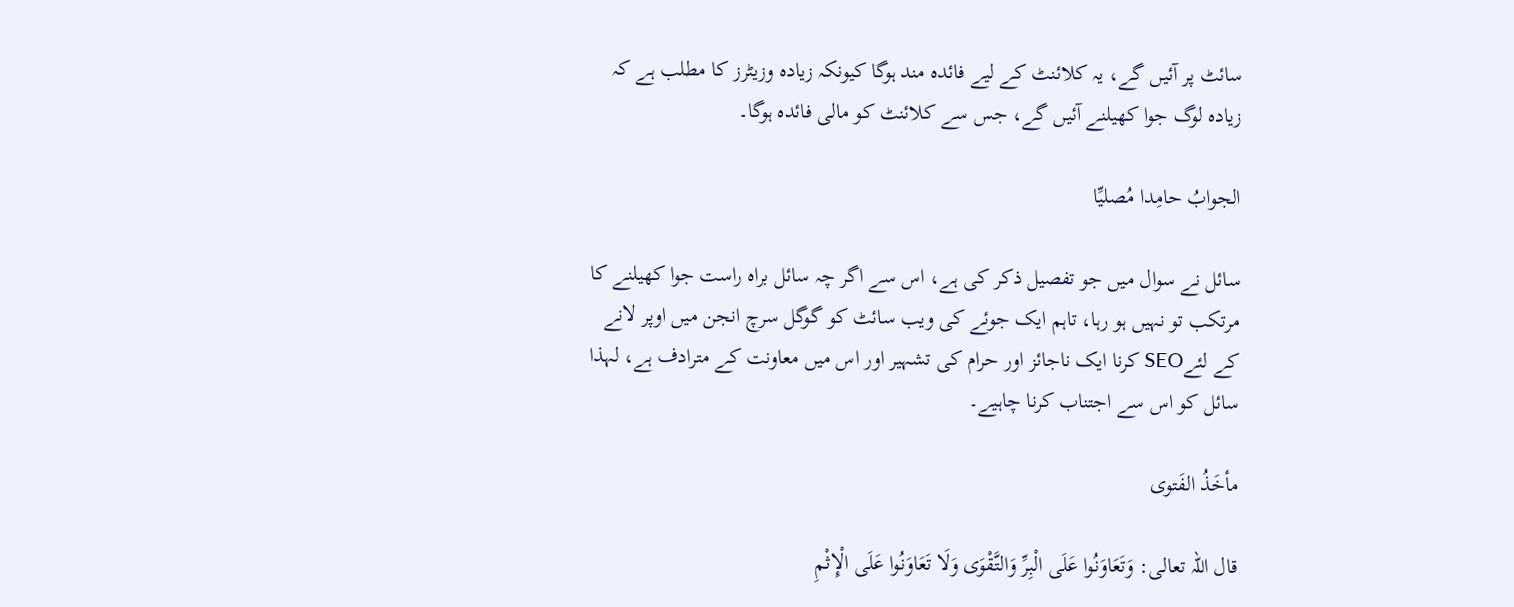سائٹ پر آئیں گے، یہ کلائنٹ کے لیے فائدہ مند ہوگا کیونکہ زیادہ وزیٹرز کا مطلب ہے کہ زیادہ لوگ جوا کھیلنے آئیں گے، جس سے کلائنٹ کو مالی فائدہ ہوگا۔

الجوابُ حامِدا مُصلیِّا

سائل نے سوال میں جو تفصیل ذکر کی ہے، اس سے اگر چہ سائل براہ راست جوا کھیلنے کا مرتکب تو نہیں ہو رہا، تاہم ایک جوئے کی ویب سائٹ کو گوگل سرچ انجن میں اوپر لانے کے لئےSEO کرنا ایک ناجائز اور حرام کی تشہیر اور اس میں معاونت کے مترادف ہے، لہذا سائل کو اس سے اجتناب کرنا چاہیے۔

مأخَذُ الفَتوی

قال اللہ تعالی: وَتَعَاوَنُوا عَلَى الْبِرِّ وَالتَّقْوَى وَلَا تَعَاوَنُوا عَلَى الْإِثْمِ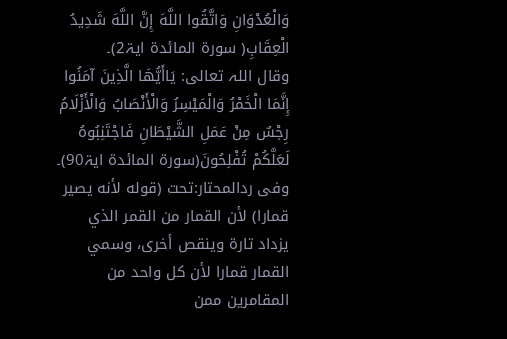وَالْعُدْوَانِ وَاتَّقُوا اللَّهَ إِنَّ اللَّهَ شَدِيدُ الْعِقَابِ( سورۃ المائدۃ ایۃ2)۔
وقال اللہ تعالی: يَاأَيُّهَا الَّذِينَ آمَنُوا إِنَّمَا الْخَمْرُ وَالْمَيْسِرُ وَالْأَنْصَابُ وَالْأَزْلَامُ رِجْسٌ مِنْ عَمَلِ الشَّيْطَانِ فَاجْتَنِبُوهُ لَعَلَّكُمْ تُفْلِحُونَ(سورۃ المائدۃ ایۃ90)۔
وفی ردالمحتار:تحت (قوله لأنه يصير قمارا) لأن القمار من القمر الذي يزداد تارة وينقص أخرى، وسمي القمار قمارا لأن كل واحد من المقامرين ممن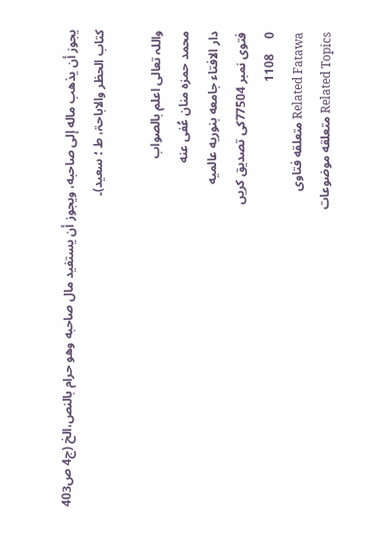يجوز أن يذهب ماله إلى صاحبه، ويجوز أن يستفيد مال صاحبه وهو حرام بالنص،الخ (ج4 ص403 کتاب الحظر والاباحۃ، ط ؛ سعید)۔

واللہ تعالی اعلم بالصواب
محمد حمزہ منان عُفی عنه
دار الافتاء جامعه بنوریه عالمیه
فتوی نمبر 77504کی تصدیق کریں
0     1108
Related Fatawa متعلقه فتاوی
Related Topics متعلقه موضوعات